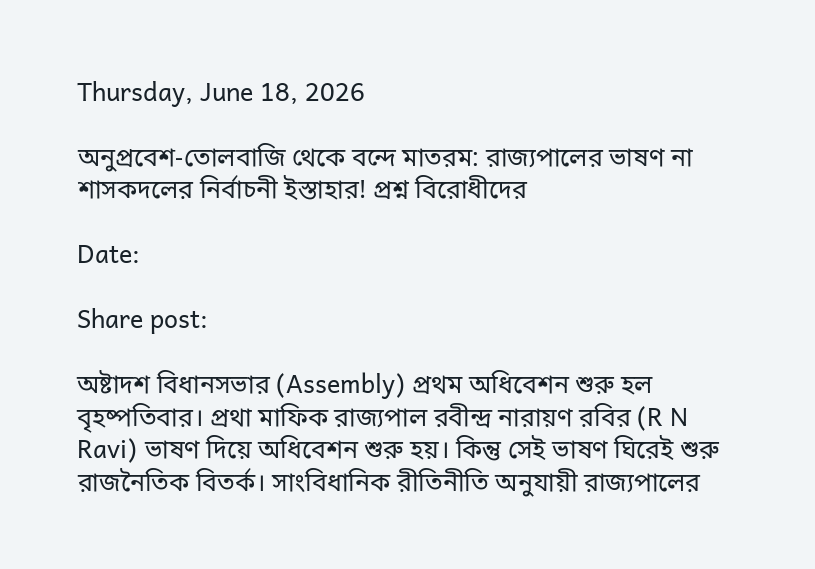Thursday, June 18, 2026

অনুপ্রবেশ-তোলবাজি থেকে বন্দে মাতরম: রাজ্যপালের ভাষণ না শাসকদলের নির্বাচনী ইস্তাহার! প্রশ্ন বিরোধীদের

Date:

Share post:

অষ্টাদশ বিধানসভার (Assembly) প্রথম অধিবেশন শুরু হল বৃহষ্পতিবার। প্রথা মাফিক রাজ্যপাল রবীন্দ্র নারায়ণ রবির (R N Ravi) ভাষণ দিয়ে অধিবেশন শুরু হয়। কিন্তু সেই ভাষণ ঘিরেই শুরু রাজনৈতিক বিতর্ক। সাংবিধানিক রীতিনীতি অনুযায়ী রাজ্যপালের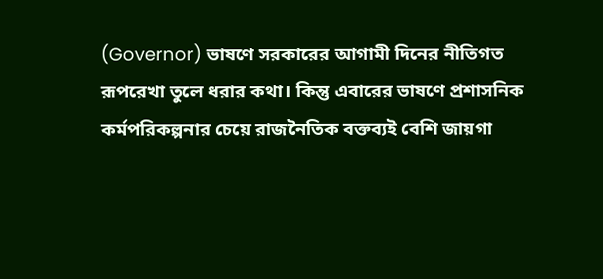(Governor) ভাষণে সরকারের আগামী দিনের নীতিগত রূপরেখা তুলে ধরার কথা। কিন্তু এবারের ভাষণে প্রশাসনিক কর্মপরিকল্পনার চেয়ে রাজনৈতিক বক্তব্যই বেশি জায়গা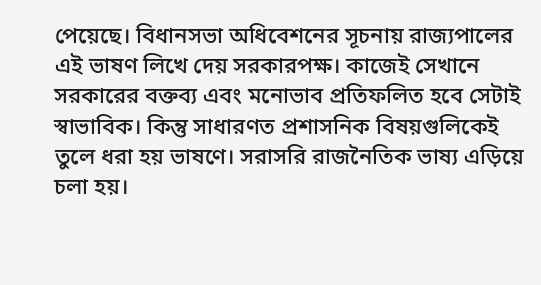পেয়েছে। বিধানসভা অধিবেশনের সূচনায় রাজ্যপালের এই ভাষণ লিখে দেয় সরকারপক্ষ। কাজেই সেখানে সরকারের বক্তব্য এবং মনোভাব প্রতিফলিত হবে সেটাই স্বাভাবিক। কিন্তু সাধারণত প্রশাসনিক বিষয়গুলিকেই তুলে ধরা হয় ভাষণে। সরাসরি রাজনৈতিক ভাষ্য এড়িয়ে চলা হয়।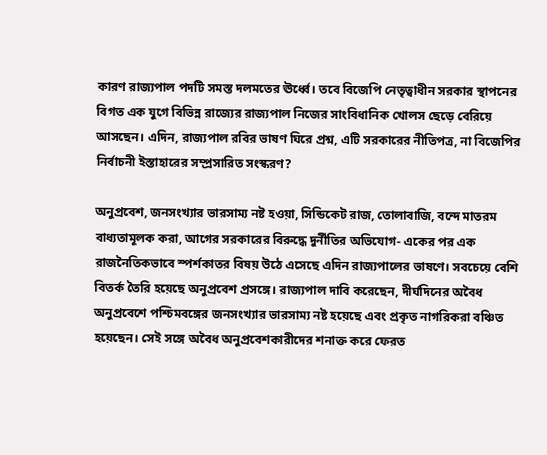কারণ রাজ্যপাল পদটি সমস্ত দলমতের ঊর্ধ্বে। তবে বিজেপি নেতৃত্বাধীন সরকার স্থাপনের বিগত এক যুগে বিভিন্ন রাজ্যের রাজ্যপাল নিজের সাংবিধানিক খোলস ছেড়ে বেরিয়ে আসছেন। এদিন, রাজ্যপাল রবির ভাষণ ঘিরে প্রশ্ন, এটি সরকারের নীতিপত্র, না বিজেপির নির্বাচনী ইস্তাহারের সম্প্রসারিত সংস্করণ?

অনুপ্রবেশ, জনসংখ্যার ভারসাম্য নষ্ট হওয়া, সিন্ডিকেট রাজ, তোলাবাজি, বন্দে মাতরম বাধ্যতামূলক করা, আগের সরকারের বিরুদ্ধে দুর্নীতির অভিযোগ- একের পর এক রাজনৈতিকভাবে স্পর্শকাতর বিষয় উঠে এসেছে এদিন রাজ্যপালের ভাষণে। সবচেয়ে বেশি বিতর্ক তৈরি হয়েছে অনুপ্রবেশ প্রসঙ্গে। রাজ্যপাল দাবি করেছেন, দীর্ঘদিনের অবৈধ অনুপ্রবেশে পশ্চিমবঙ্গের জনসংখ্যার ভারসাম্য নষ্ট হয়েছে এবং প্রকৃত নাগরিকরা বঞ্চিত হয়েছেন। সেই সঙ্গে অবৈধ অনুপ্রবেশকারীদের শনাক্ত করে ফেরত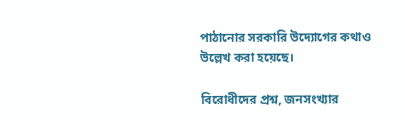পাঠানোর সরকারি উদ্যোগের কথাও উল্লেখ করা হয়েছে।

বিরোধীদের প্রশ্ন, জনসংখ্যার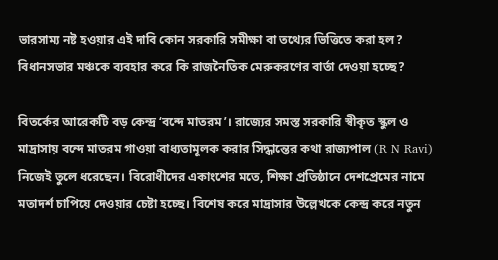ভারসাম্য নষ্ট হওয়ার এই দাবি কোন সরকারি সমীক্ষা বা তথ্যের ভিত্তিতে করা হল? বিধানসভার মঞ্চকে ব্যবহার করে কি রাজনৈতিক মেরুকরণের বার্তা দেওয়া হচ্ছে?

বিতর্কের আরেকটি বড় কেন্দ্র ‘বন্দে মাতরম’। রাজ্যের সমস্ত সরকারি স্বীকৃত স্কুল ও মাদ্রাসায় বন্দে মাতরম গাওয়া বাধ্যতামূলক করার সিদ্ধান্তের কথা রাজ্যপাল (R N Ravi) নিজেই তুলে ধরেছেন। বিরোধীদের একাংশের মতে, শিক্ষা প্রতিষ্ঠানে দেশপ্রেমের নামে মতাদর্শ চাপিয়ে দেওয়ার চেষ্টা হচ্ছে। বিশেষ করে মাদ্রাসার উল্লেখকে কেন্দ্র করে নতুন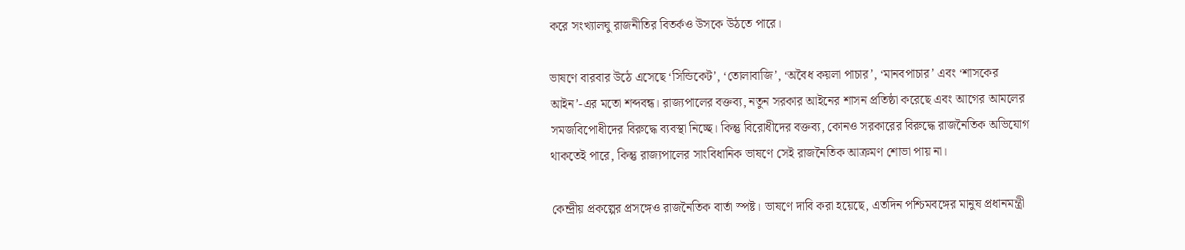করে সংখ্যালঘু রাজনীতির বিতর্কও উসকে উঠতে পারে।

ভাষণে বারবার উঠে এসেছে ‘সিন্ডিকেট’, ‘তোলাবাজি’, ‘অবৈধ কয়লা পাচার’, ‘মানবপাচার’ এবং ‘শাসকের আইন’-এর মতো শব্দবন্ধ। রাজ্যপালের বক্তব্য, নতুন সরকার আইনের শাসন প্রতিষ্ঠা করেছে এবং আগের আমলের সমজবিপোধীদের বিরুদ্ধে ব্যবস্থা নিচ্ছে। কিন্তু বিরোধীদের বক্তব্য, কোনও সরকারের বিরুদ্ধে রাজনৈতিক অভিযোগ থাকতেই পারে, কিন্তু রাজ্যপালের সাংবিধানিক ভাষণে সেই রাজনৈতিক আক্রমণ শোভা পায় না।

কেন্দ্রীয় প্রকল্পের প্রসঙ্গেও রাজনৈতিক বার্তা স্পষ্ট। ভাষণে দাবি করা হয়েছে, এতদিন পশ্চিমবঙ্গের মানুষ প্রধানমন্ত্রী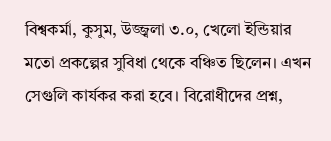বিশ্বকর্মা, কুসুম, উজ্জ্বলা ৩.০, খেলো ইন্ডিয়ার মতো প্রকল্পের সুবিধা থেকে বঞ্চিত ছিলেন। এখন সেগুলি কার্যকর করা হবে। বিরোধীদের প্রশ্ন,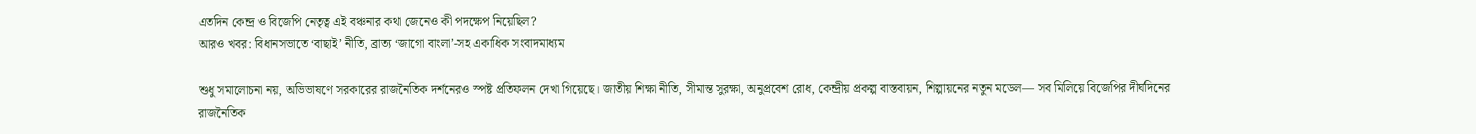এতদিন কেন্দ্র ও বিজেপি নেতৃত্ব এই বঞ্চনার কথা জেনেও কী পদক্ষেপ নিয়েছিল?
আরও খবর: বিধানসভাতে ‘বাছাই’ নীতি, ব্রাত্য ‘জাগো বাংলা’-সহ একাধিক সংবাদমাধ্যম

শুধু সমালোচনা নয়, অভিভাষণে সরকারের রাজনৈতিক দর্শনেরও স্পষ্ট প্রতিফলন দেখা গিয়েছে। জাতীয় শিক্ষা নীতি, সীমান্ত সুরক্ষা, অনুপ্রবেশ রোধ, কেন্দ্রীয় প্রকল্প বাস্তবায়ন, শিল্পায়নের নতুন মডেল— সব মিলিয়ে বিজেপির দীর্ঘদিনের রাজনৈতিক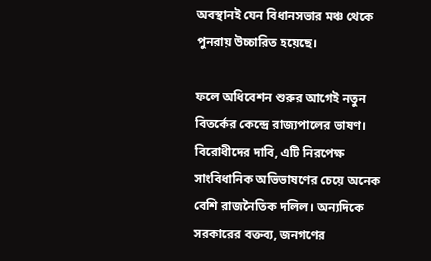অবস্থানই যেন বিধানসভার মঞ্চ থেকে পুনরায় উচ্চারিত হয়েছে।

ফলে অধিবেশন শুরুর আগেই নতুন বিতর্কের কেন্দ্রে রাজ্যপালের ভাষণ। বিরোধীদের দাবি, এটি নিরপেক্ষ সাংবিধানিক অভিভাষণের চেয়ে অনেক বেশি রাজনৈতিক দলিল। অন্যদিকে সরকারের বক্তব্য, জনগণের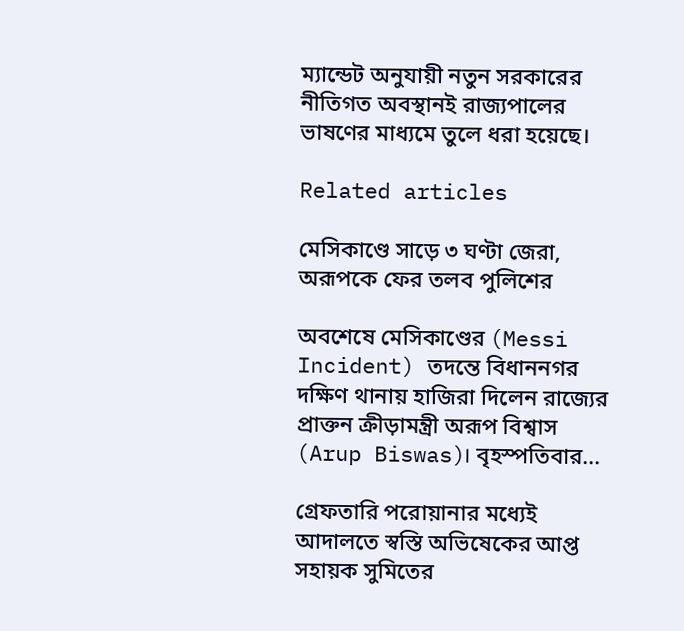ম্যান্ডেট অনুযায়ী নতুন সরকারের নীতিগত অবস্থানই রাজ্যপালের ভাষণের মাধ্যমে তুলে ধরা হয়েছে।

Related articles

মেসিকাণ্ডে সাড়ে ৩ ঘণ্টা জেরা, অরূপকে ফের তলব পুলিশের

অবশেষে মেসিকাণ্ডের (Messi Incident) তদন্তে বিধাননগর দক্ষিণ থানায় হাজিরা দিলেন রাজ্যের প্রাক্তন ক্রীড়ামন্ত্রী অরূপ বিশ্বাস (Arup Biswas)। বৃহস্পতিবার...

গ্রেফতারি পরোয়ানার মধ্যেই আদালতে স্বস্তি অভিষেকের আপ্ত সহায়ক সুমিতের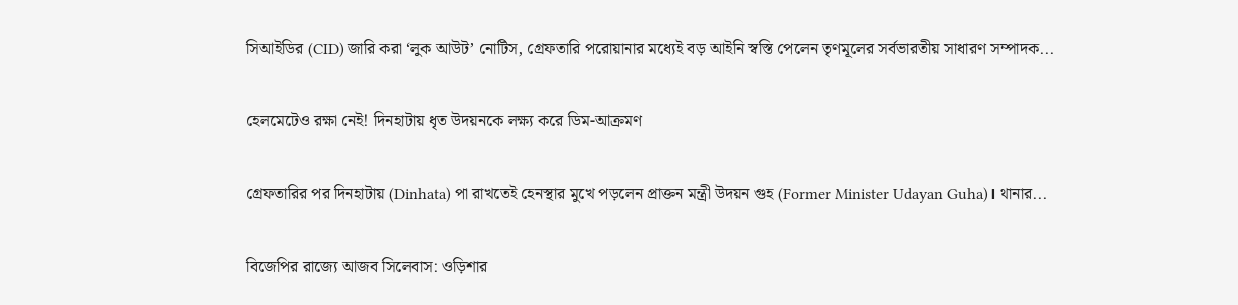সিআইডির (CID) জারি করা ‘লুক আউট’ নোটিস, গ্রেফতারি পরোয়ানার মধ্যেই বড় আইনি স্বস্তি পেলেন তৃণমূলের সর্বভারতীয় সাধারণ সম্পাদক...

হেলমেটেও রক্ষা নেই! দিনহাটায় ধৃত উদয়নকে লক্ষ্য করে ডিম-আক্রমণ

গ্রেফতারির পর দিনহাটায় (Dinhata) পা রাখতেই হেনস্থার মুখে পড়লেন প্রাক্তন মন্ত্রী উদয়ন গুহ (Former Minister Udayan Guha)। থানার...

বিজেপির রাজ্যে আজব সিলেবাস: ওড়িশার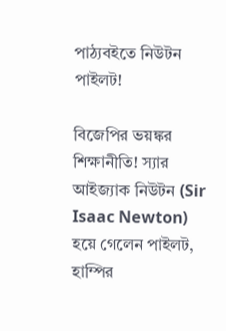পাঠ্যবইতে নিউটন পাইলট!

বিজেপির ভয়ঙ্কর শিক্ষানীতি! স্যার আইজ্যাক নিউটন (Sir Isaac Newton) হয়ে গেলেন পাইলট, হাম্পির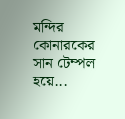মন্দির কোনারকের সান টেম্পল হয়ে...